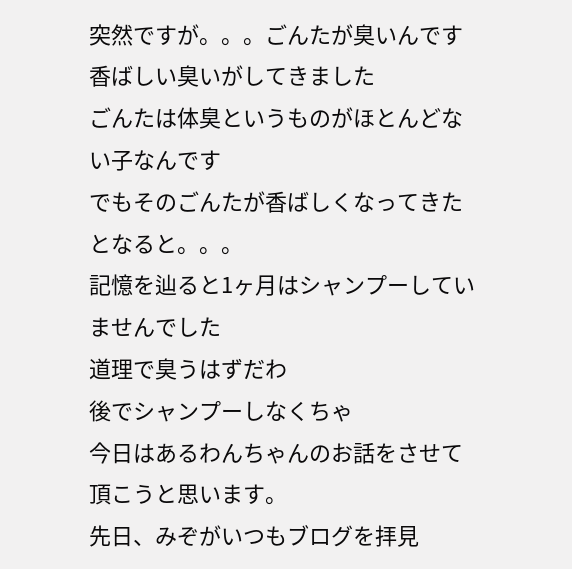突然ですが。。。ごんたが臭いんです
香ばしい臭いがしてきました
ごんたは体臭というものがほとんどない子なんです
でもそのごんたが香ばしくなってきたとなると。。。
記憶を辿ると1ヶ月はシャンプーしていませんでした
道理で臭うはずだわ
後でシャンプーしなくちゃ
今日はあるわんちゃんのお話をさせて頂こうと思います。
先日、みぞがいつもブログを拝見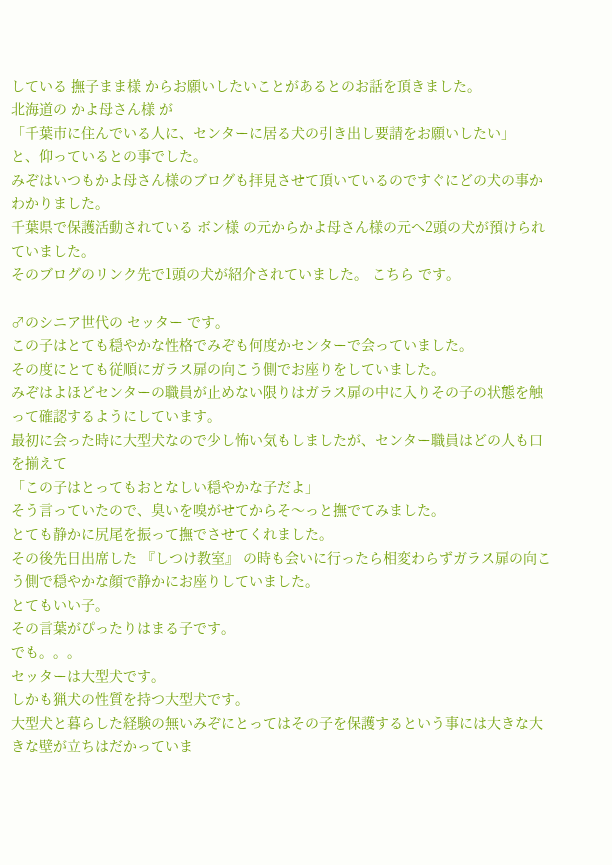している 撫子まま様 からお願いしたいことがあるとのお話を頂きました。
北海道の かよ母さん様 が
「千葉市に住んでいる人に、センターに居る犬の引き出し要請をお願いしたい」
と、仰っているとの事でした。
みぞはいつもかよ母さん様のブログも拝見させて頂いているのですぐにどの犬の事かわかりました。
千葉県で保護活動されている ボン様 の元からかよ母さん様の元へ2頭の犬が預けられていました。
そのブログのリンク先で1頭の犬が紹介されていました。 こちら です。

♂のシニア世代の セッター です。
この子はとても穏やかな性格でみぞも何度かセンターで会っていました。
その度にとても従順にガラス扉の向こう側でお座りをしていました。
みぞはよほどセンターの職員が止めない限りはガラス扉の中に入りその子の状態を触って確認するようにしています。
最初に会った時に大型犬なので少し怖い気もしましたが、センター職員はどの人も口を揃えて
「この子はとってもおとなしい穏やかな子だよ」
そう言っていたので、臭いを嗅がせてからそ〜っと撫でてみました。
とても静かに尻尾を振って撫でさせてくれました。
その後先日出席した 『しつけ教室』 の時も会いに行ったら相変わらずガラス扉の向こう側で穏やかな顔で静かにお座りしていました。
とてもいい子。
その言葉がぴったりはまる子です。
でも。。。
セッターは大型犬です。
しかも猟犬の性質を持つ大型犬です。
大型犬と暮らした経験の無いみぞにとってはその子を保護するという事には大きな大きな壁が立ちはだかっていま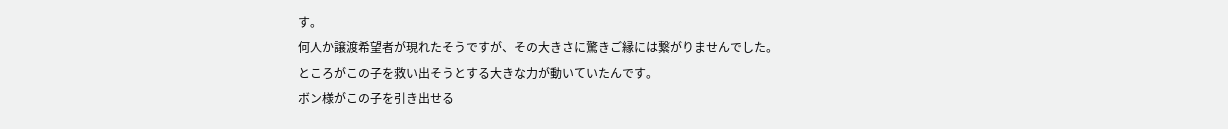す。
何人か譲渡希望者が現れたそうですが、その大きさに驚きご縁には繋がりませんでした。
ところがこの子を救い出そうとする大きな力が動いていたんです。
ボン様がこの子を引き出せる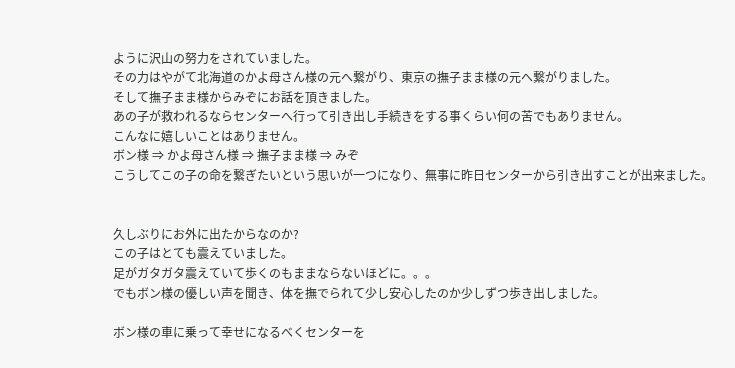ように沢山の努力をされていました。
その力はやがて北海道のかよ母さん様の元へ繋がり、東京の撫子まま様の元へ繋がりました。
そして撫子まま様からみぞにお話を頂きました。
あの子が救われるならセンターへ行って引き出し手続きをする事くらい何の苦でもありません。
こんなに嬉しいことはありません。
ボン様 ⇒ かよ母さん様 ⇒ 撫子まま様 ⇒ みぞ
こうしてこの子の命を繋ぎたいという思いが一つになり、無事に昨日センターから引き出すことが出来ました。


久しぶりにお外に出たからなのか?
この子はとても震えていました。
足がガタガタ震えていて歩くのもままならないほどに。。。
でもボン様の優しい声を聞き、体を撫でられて少し安心したのか少しずつ歩き出しました。

ボン様の車に乗って幸せになるべくセンターを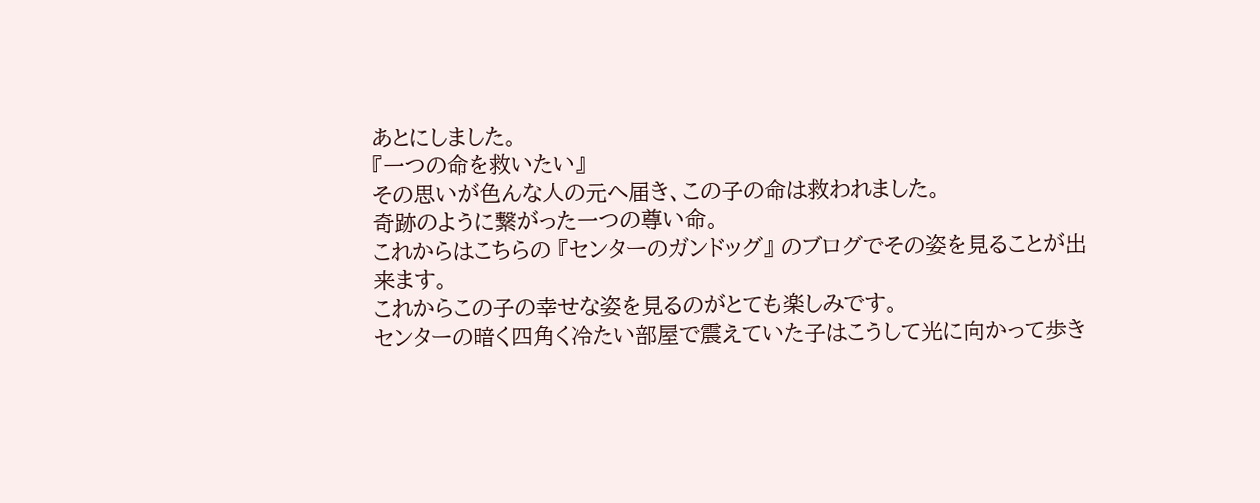あとにしました。
『一つの命を救いたい』
その思いが色んな人の元へ届き、この子の命は救われました。
奇跡のように繋がった一つの尊い命。
これからはこちらの 『センターのガンドッグ』 のブログでその姿を見ることが出来ます。
これからこの子の幸せな姿を見るのがとても楽しみです。
センターの暗く四角く冷たい部屋で震えていた子はこうして光に向かって歩き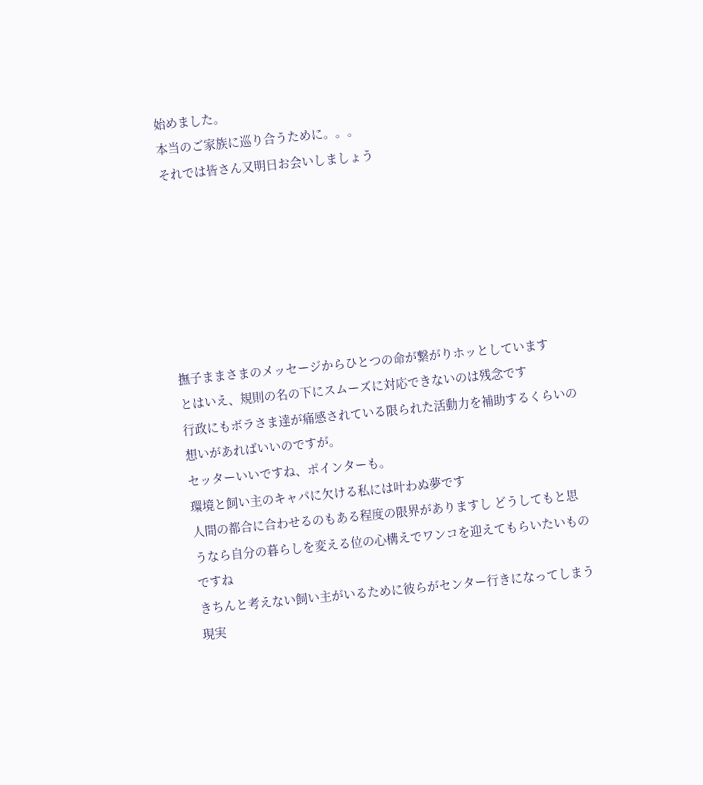始めました。
本当のご家族に巡り合うために。。。
それでは皆さん又明日お会いしましょう







撫子ままさまのメッセージからひとつの命が繋がりホッとしています
とはいえ、規則の名の下にスムーズに対応できないのは残念です
行政にもボラさま達が痛感されている限られた活動力を補助するくらいの想いがあればいいのですが。
セッターいいですね、ポインターも。
環境と飼い主のキャパに欠ける私には叶わぬ夢です
人間の都合に合わせるのもある程度の限界がありますし どうしてもと思うなら自分の暮らしを変える位の心構えでワンコを迎えてもらいたいものですね
きちんと考えない飼い主がいるために彼らがセンター行きになってしまう現実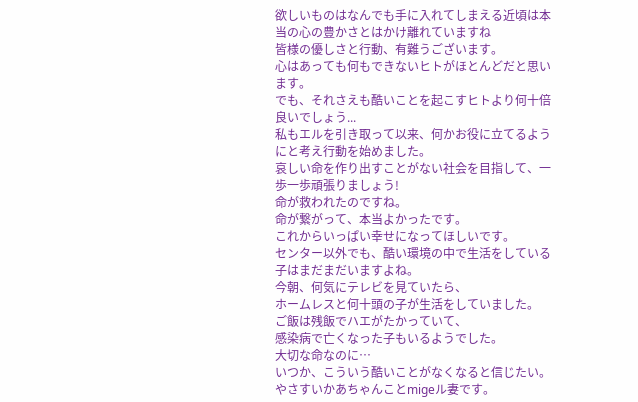欲しいものはなんでも手に入れてしまえる近頃は本当の心の豊かさとはかけ離れていますね
皆様の優しさと行動、有難うございます。
心はあっても何もできないヒトがほとんどだと思います。
でも、それさえも酷いことを起こすヒトより何十倍良いでしょう...
私もエルを引き取って以来、何かお役に立てるようにと考え行動を始めました。
哀しい命を作り出すことがない社会を目指して、一歩一歩頑張りましょう!
命が救われたのですね。
命が繋がって、本当よかったです。
これからいっぱい幸せになってほしいです。
センター以外でも、酷い環境の中で生活をしている子はまだまだいますよね。
今朝、何気にテレビを見ていたら、
ホームレスと何十頭の子が生活をしていました。
ご飯は残飯でハエがたかっていて、
感染病で亡くなった子もいるようでした。
大切な命なのに…
いつか、こういう酷いことがなくなると信じたい。
やさすいかあちゃんことmigeル妻です。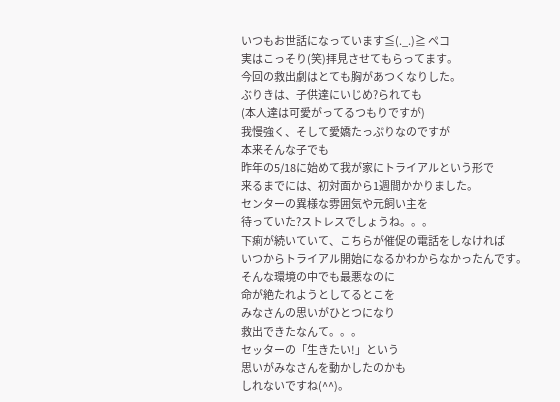いつもお世話になっています≦(._.)≧ ペコ
実はこっそり(笑)拝見させてもらってます。
今回の救出劇はとても胸があつくなりした。
ぶりきは、子供達にいじめ?られても
(本人達は可愛がってるつもりですが)
我慢強く、そして愛嬌たっぷりなのですが
本来そんな子でも
昨年の5/18に始めて我が家にトライアルという形で
来るまでには、初対面から1週間かかりました。
センターの異様な雰囲気や元飼い主を
待っていた?ストレスでしょうね。。。
下痢が続いていて、こちらが催促の電話をしなければ
いつからトライアル開始になるかわからなかったんです。
そんな環境の中でも最悪なのに
命が絶たれようとしてるとこを
みなさんの思いがひとつになり
救出できたなんて。。。
セッターの「生きたい!」という
思いがみなさんを動かしたのかも
しれないですね(^^)。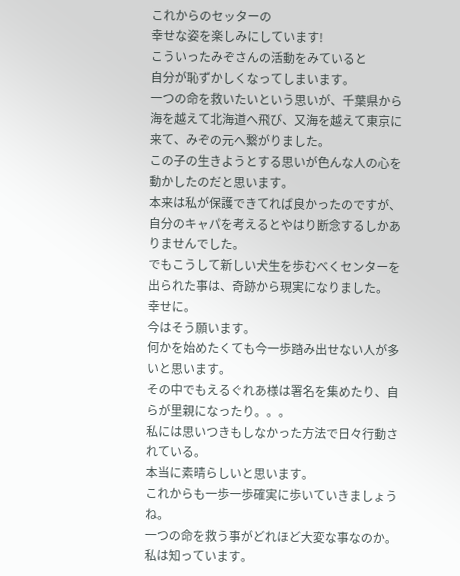これからのセッターの
幸せな姿を楽しみにしています!
こういったみぞさんの活動をみていると
自分が恥ずかしくなってしまいます。
一つの命を救いたいという思いが、千葉県から海を越えて北海道へ飛び、又海を越えて東京に来て、みぞの元へ繋がりました。
この子の生きようとする思いが色んな人の心を動かしたのだと思います。
本来は私が保護できてれば良かったのですが、自分のキャパを考えるとやはり断念するしかありませんでした。
でもこうして新しい犬生を歩むべくセンターを出られた事は、奇跡から現実になりました。
幸せに。
今はそう願います。
何かを始めたくても今一歩踏み出せない人が多いと思います。
その中でもえるぐれあ様は署名を集めたり、自らが里親になったり。。。
私には思いつきもしなかった方法で日々行動されている。
本当に素晴らしいと思います。
これからも一歩一歩確実に歩いていきましょうね。
一つの命を救う事がどれほど大変な事なのか。
私は知っています。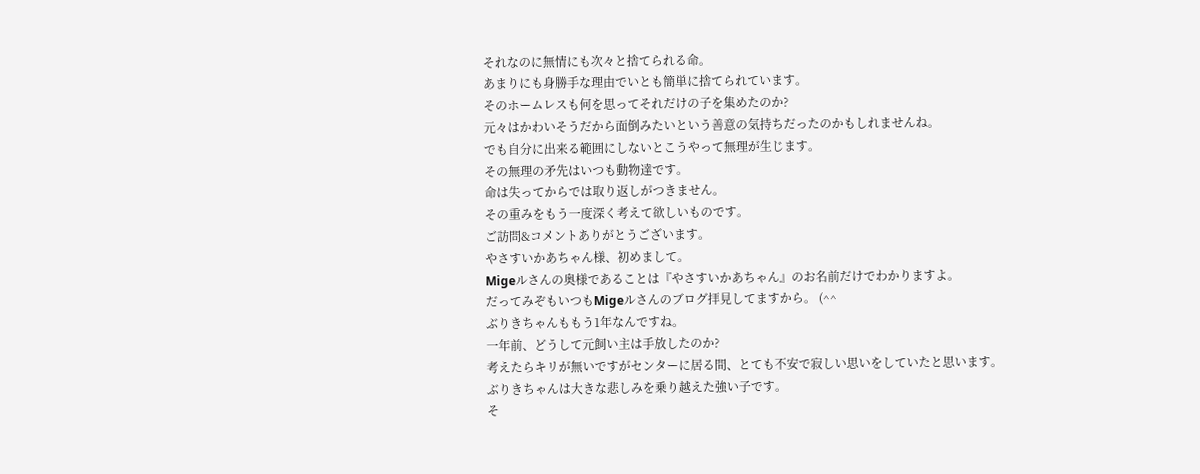それなのに無情にも次々と捨てられる命。
あまりにも身勝手な理由でいとも簡単に捨てられています。
そのホームレスも何を思ってそれだけの子を集めたのか?
元々はかわいそうだから面倒みたいという善意の気持ちだったのかもしれませんね。
でも自分に出来る範囲にしないとこうやって無理が生じます。
その無理の矛先はいつも動物達です。
命は失ってからでは取り返しがつきません。
その重みをもう一度深く考えて欲しいものです。
ご訪問&コメントありがとうございます。
やさすいかあちゃん様、初めまして。
Migeルさんの奥様であることは『やさすいかあちゃん』のお名前だけでわかりますよ。
だってみぞもいつもMigeルさんのブログ拝見してますから。 (^^
ぶりきちゃんももう1年なんですね。
一年前、どうして元飼い主は手放したのか?
考えたらキリが無いですがセンターに居る間、とても不安で寂しい思いをしていたと思います。
ぶりきちゃんは大きな悲しみを乗り越えた強い子です。
そ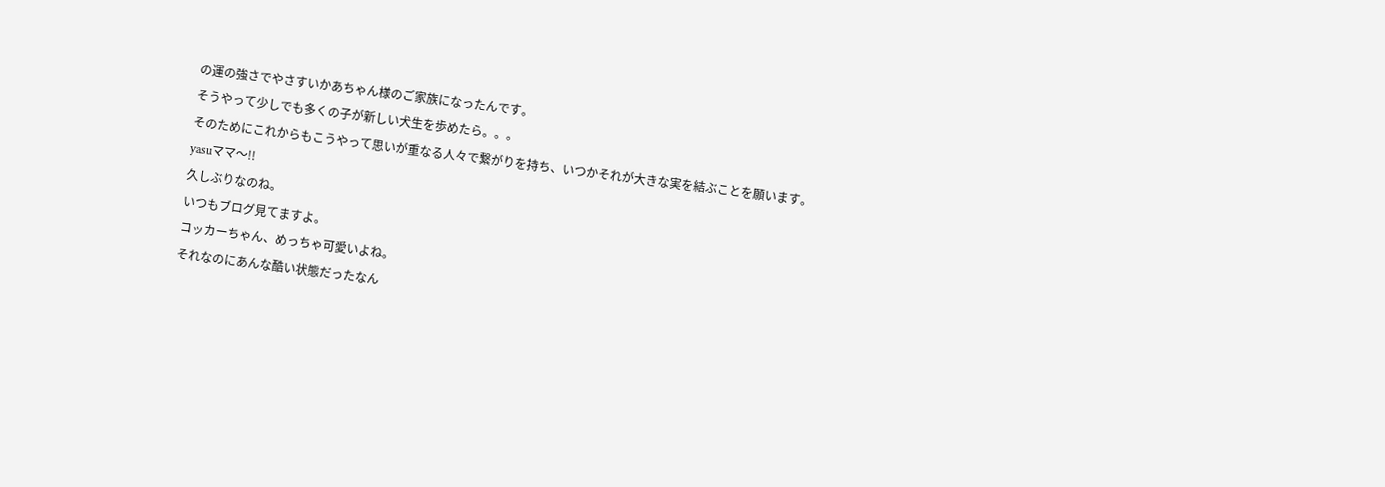の運の強さでやさすいかあちゃん様のご家族になったんです。
そうやって少しでも多くの子が新しい犬生を歩めたら。。。
そのためにこれからもこうやって思いが重なる人々で繋がりを持ち、いつかそれが大きな実を結ぶことを願います。
yasuママ〜!!
久しぶりなのね。
いつもブログ見てますよ。
コッカーちゃん、めっちゃ可愛いよね。
それなのにあんな酷い状態だったなん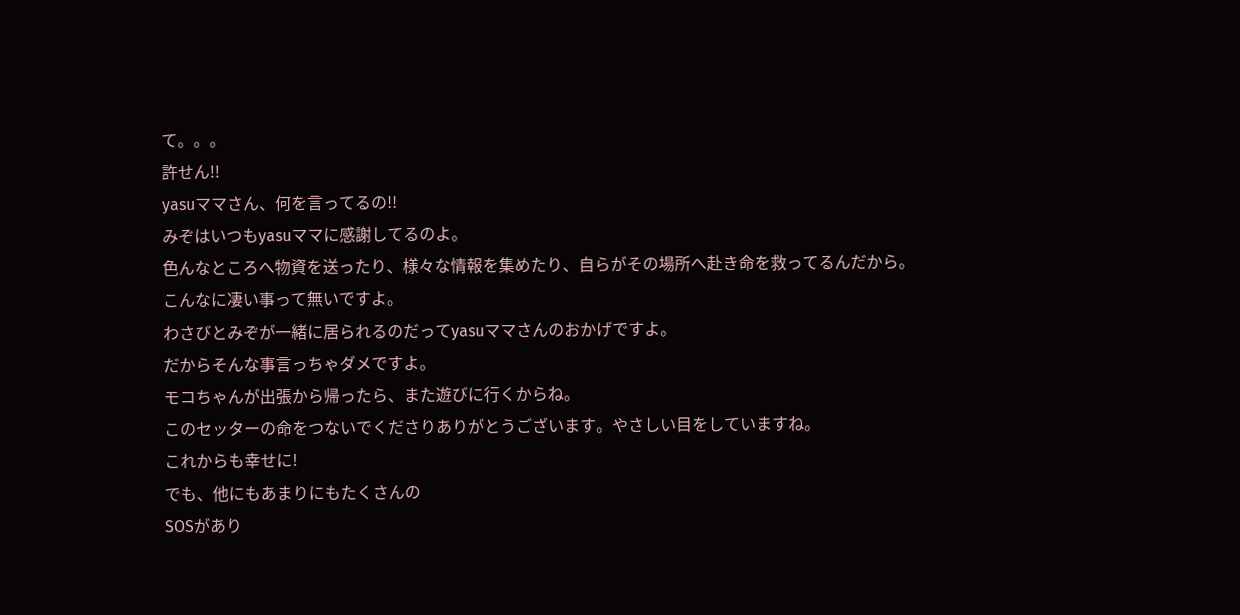て。。。
許せん!!
yasuママさん、何を言ってるの!!
みぞはいつもyasuママに感謝してるのよ。
色んなところへ物資を送ったり、様々な情報を集めたり、自らがその場所へ赴き命を救ってるんだから。
こんなに凄い事って無いですよ。
わさびとみぞが一緒に居られるのだってyasuママさんのおかげですよ。
だからそんな事言っちゃダメですよ。
モコちゃんが出張から帰ったら、また遊びに行くからね。
このセッターの命をつないでくださりありがとうございます。やさしい目をしていますね。
これからも幸せに!
でも、他にもあまりにもたくさんの
SOSがあり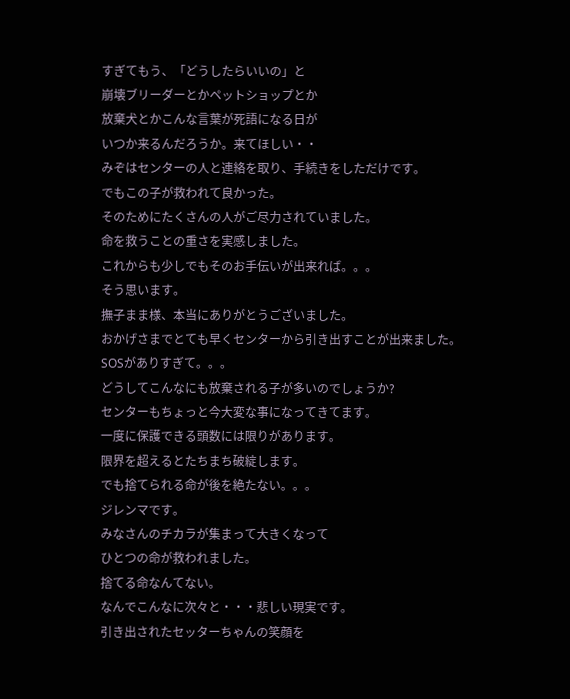すぎてもう、「どうしたらいいの」と
崩壊ブリーダーとかペットショップとか
放棄犬とかこんな言葉が死語になる日が
いつか来るんだろうか。来てほしい・・
みぞはセンターの人と連絡を取り、手続きをしただけです。
でもこの子が救われて良かった。
そのためにたくさんの人がご尽力されていました。
命を救うことの重さを実感しました。
これからも少しでもそのお手伝いが出来れば。。。
そう思います。
撫子まま様、本当にありがとうございました。
おかげさまでとても早くセンターから引き出すことが出来ました。
SOSがありすぎて。。。
どうしてこんなにも放棄される子が多いのでしょうか?
センターもちょっと今大変な事になってきてます。
一度に保護できる頭数には限りがあります。
限界を超えるとたちまち破綻します。
でも捨てられる命が後を絶たない。。。
ジレンマです。
みなさんのチカラが集まって大きくなって
ひとつの命が救われました。
捨てる命なんてない。
なんでこんなに次々と・・・悲しい現実です。
引き出されたセッターちゃんの笑顔を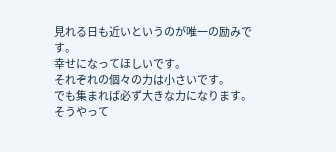見れる日も近いというのが唯一の励みです。
幸せになってほしいです。
それぞれの個々の力は小さいです。
でも集まれば必ず大きな力になります。
そうやって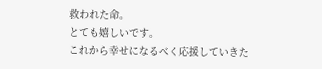救われた命。
とても嬉しいです。
これから幸せになるべく応援していきた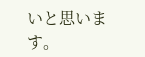いと思います。